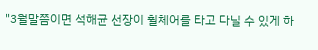"3월말쯤이면 석해균 선장이 휠체어를 타고 다닐 수 있게 하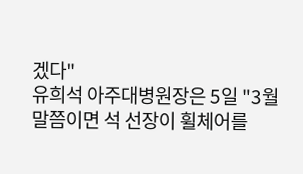겠다"
유희석 아주대병원장은 5일 "3월 말쯤이면 석 선장이 휠체어를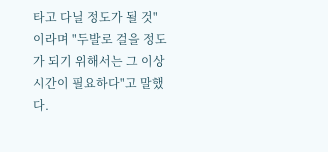타고 다닐 정도가 될 것"이라며 "두발로 걸을 정도가 되기 위해서는 그 이상 시간이 필요하다"고 말했다.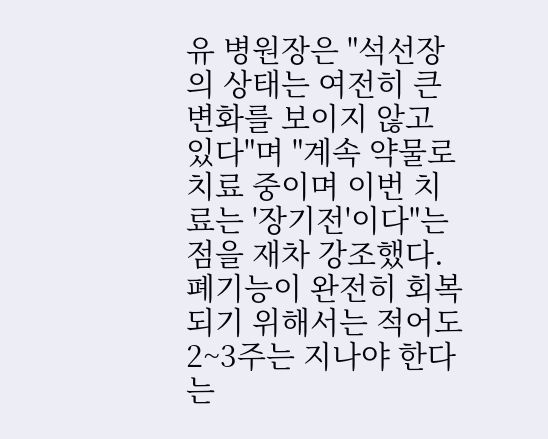유 병원장은 "석선장의 상태는 여전히 큰 변화를 보이지 않고 있다"며 "계속 약물로 치료 중이며 이번 치료는 '장기전'이다"는 점을 재차 강조했다. 폐기능이 완전히 회복되기 위해서는 적어도 2~3주는 지나야 한다는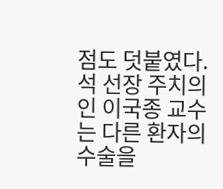점도 덧붙였다.
석 선장 주치의인 이국종 교수는 다른 환자의 수술을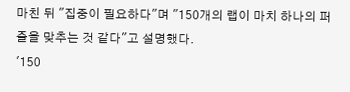마친 뒤 "집중이 필요하다"며 "150개의 랩이 마치 하나의 퍼즐을 맞추는 것 같다"고 설명했다.
'150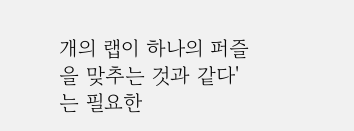개의 랩이 하나의 퍼즐을 맞추는 것과 같다'는 필요한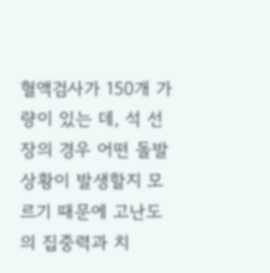혈액검사가 150개 가량이 있는 데, 석 선장의 경우 어떤 돌발 상황이 발생할지 모르기 때문에 고난도의 집중력과 치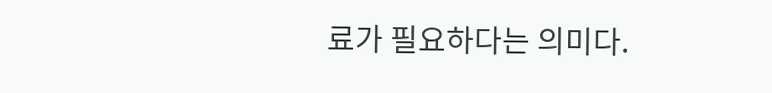료가 필요하다는 의미다.